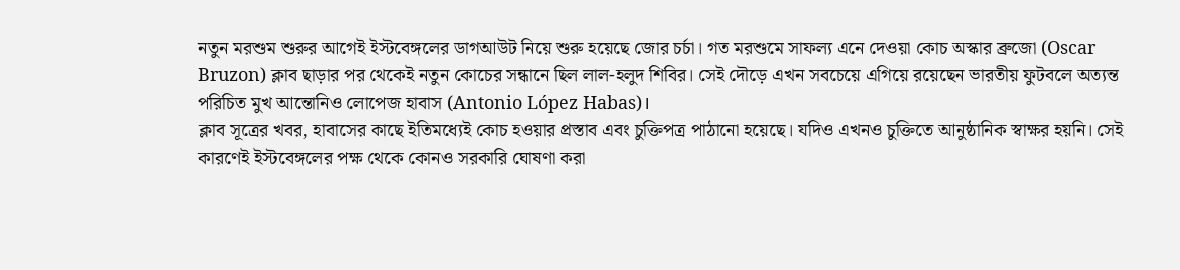নতুন মরশুম শুরুর আগেই ইস্টবেঙ্গলের ডাগআউট নিয়ে শুরু হয়েছে জোর চর্চা। গত মরশুমে সাফল্য এনে দেওয়া কোচ অস্কার ব্রুজো (Oscar Bruzon) ক্লাব ছাড়ার পর থেকেই নতুন কোচের সন্ধানে ছিল লাল-হলুদ শিবির। সেই দৌড়ে এখন সবচেয়ে এগিয়ে রয়েছেন ভারতীয় ফুটবলে অত্যন্ত পরিচিত মুখ আন্তোনিও লোপেজ হাবাস (Antonio López Habas)।
ক্লাব সূত্রের খবর, হাবাসের কাছে ইতিমধ্যেই কোচ হওয়ার প্রস্তাব এবং চুক্তিপত্র পাঠানো হয়েছে। যদিও এখনও চুক্তিতে আনুষ্ঠানিক স্বাক্ষর হয়নি। সেই কারণেই ইস্টবেঙ্গলের পক্ষ থেকে কোনও সরকারি ঘোষণা করা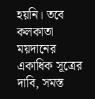হয়নি। তবে কলকাতা ময়দানের একাধিক সূত্রের দাবি, সমস্ত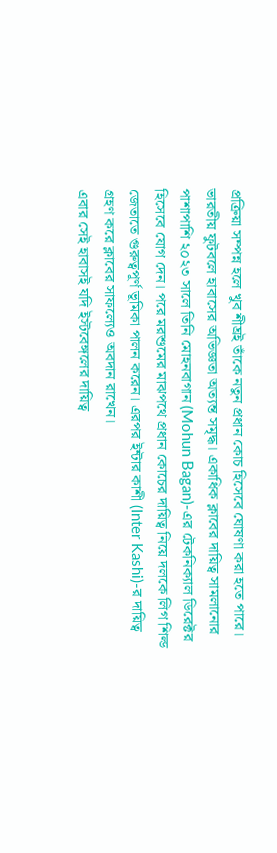প্রক্রিয়া সম্পন্ন হলে খুব শীঘ্রই তাঁকে নতুন প্রধান কোচ হিসেবে ঘোষণা করা হতে পারে।
ভারতীয় ফুটবলে হাবাসের অভিজ্ঞতা অত্যন্ত সমৃদ্ধ। একাধিক ক্লাবের দায়িত্ব সামলানোর পাশাপাশি ২০২৩ সালে তিনি মোহনবাগান (Mohun Bagan)-এর টেকনিক্যাল ডিরেক্টর হিসেবে যোগ দেন। পরে মরশুমের মাঝপথে প্রধান কোচের দায়িত্ব নিয়ে দলকে লিগ শিল্ড জেতাতে গুরুত্বপূর্ণ ভূমিকা পালন করেন। এরপর ইন্টার কাশী (Inter Kashi)-র দায়িত্ব গ্রহণ করে ক্লাবের সাফল্যেও অবদান রাখেন।
এবার সেই হাবাসই যদি ইস্টবেঙ্গলের দায়িত্ব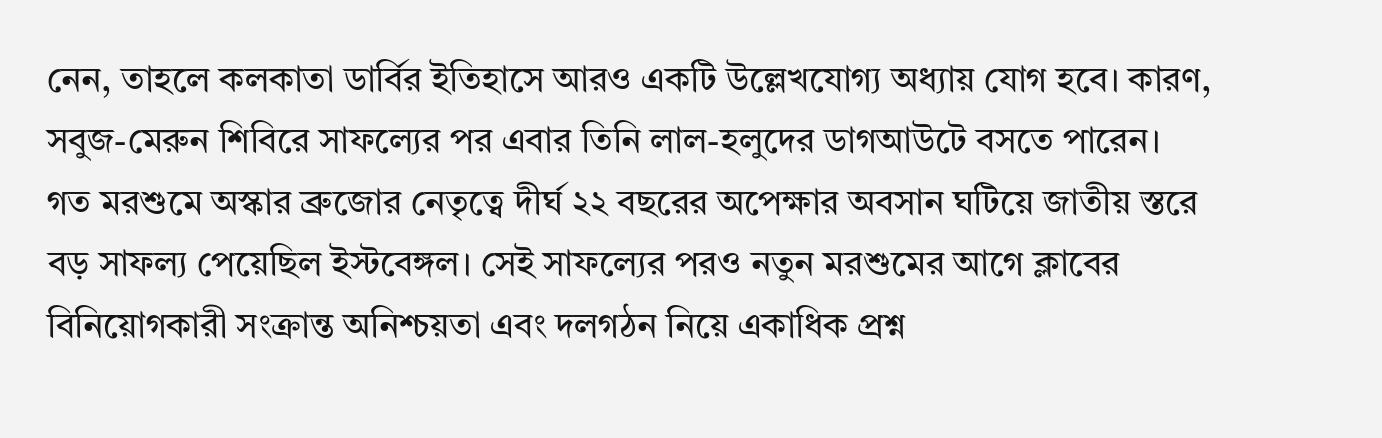নেন, তাহলে কলকাতা ডার্বির ইতিহাসে আরও একটি উল্লেখযোগ্য অধ্যায় যোগ হবে। কারণ, সবুজ-মেরুন শিবিরে সাফল্যের পর এবার তিনি লাল-হলুদের ডাগআউটে বসতে পারেন।
গত মরশুমে অস্কার ব্রুজোর নেতৃত্বে দীর্ঘ ২২ বছরের অপেক্ষার অবসান ঘটিয়ে জাতীয় স্তরে বড় সাফল্য পেয়েছিল ইস্টবেঙ্গল। সেই সাফল্যের পরও নতুন মরশুমের আগে ক্লাবের বিনিয়োগকারী সংক্রান্ত অনিশ্চয়তা এবং দলগঠন নিয়ে একাধিক প্রশ্ন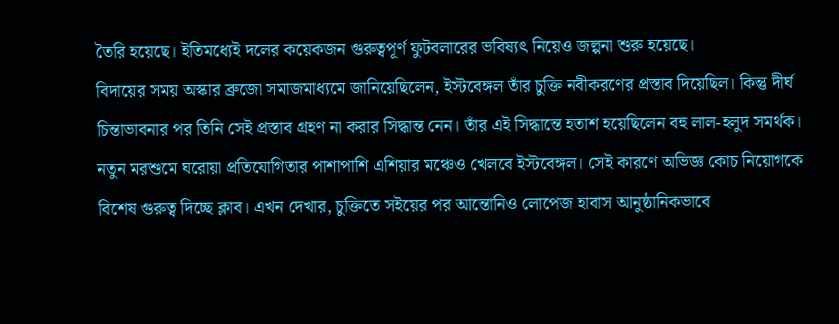তৈরি হয়েছে। ইতিমধ্যেই দলের কয়েকজন গুরুত্বপূর্ণ ফুটবলারের ভবিষ্যৎ নিয়েও জল্পনা শুরু হয়েছে।
বিদায়ের সময় অস্কার ব্রুজো সমাজমাধ্যমে জানিয়েছিলেন, ইস্টবেঙ্গল তাঁর চুক্তি নবীকরণের প্রস্তাব দিয়েছিল। কিন্তু দীর্ঘ চিন্তাভাবনার পর তিনি সেই প্রস্তাব গ্রহণ না করার সিদ্ধান্ত নেন। তাঁর এই সিদ্ধান্তে হতাশ হয়েছিলেন বহু লাল-হলুদ সমর্থক।
নতুন মরশুমে ঘরোয়া প্রতিযোগিতার পাশাপাশি এশিয়ার মঞ্চেও খেলবে ইস্টবেঙ্গল। সেই কারণে অভিজ্ঞ কোচ নিয়োগকে বিশেষ গুরুত্ব দিচ্ছে ক্লাব। এখন দেখার, চুক্তিতে সইয়ের পর আন্তোনিও লোপেজ হাবাস আনুষ্ঠানিকভাবে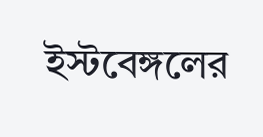ইস্টবেঙ্গলের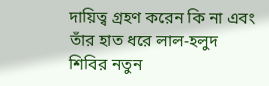দায়িত্ব গ্রহণ করেন কি না এবং তাঁর হাত ধরে লাল-হলুদ শিবির নতুন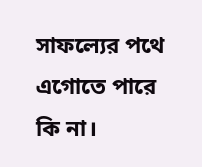সাফল্যের পথে এগোতে পারে কি না।